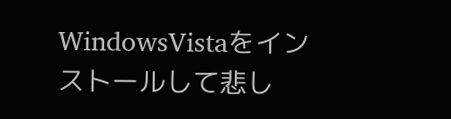WindowsVistaをインストールして悲し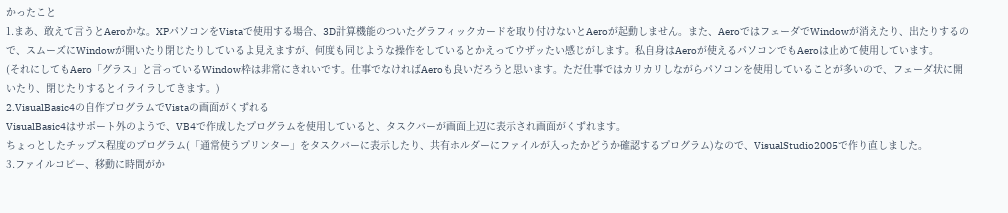かったこと
1.まあ、敢えて言うとAeroかな。XPパソコンをVistaで使用する場合、3D計算機能のついたグラフィックカードを取り付けないとAeroが起動しません。また、AeroではフェーダでWindowが消えたり、出たりするので、スムーズにWindowが開いたり閉じたりしているよ見えますが、何度も同じような操作をしているとかえってウザッたい感じがします。私自身はAeroが使えるパソコンでもAeroは止めて使用しています。
(それにしてもAero「グラス」と言っているWindow枠は非常にきれいです。仕事でなければAeroも良いだろうと思います。ただ仕事ではカリカリしながらパソコンを使用していることが多いので、フェーダ状に開いたり、閉じたりするとイライラしてきます。)
2.VisualBasic4の自作プログラムでVistaの画面がくずれる
VisualBasic4はサポート外のようで、VB4で作成したプログラムを使用していると、タスクバーが画面上辺に表示され画面がくずれます。
ちょっとしたチップス程度のプログラム(「通常使うプリンター」をタスクバーに表示したり、共有ホルダーにファイルが入ったかどうか確認するプログラム)なので、VisualStudio2005で作り直しました。
3.ファイルコピー、移動に時間がか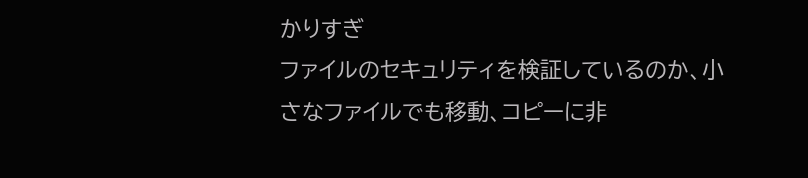かりすぎ
ファイルのセキュリティを検証しているのか、小さなファイルでも移動、コピーに非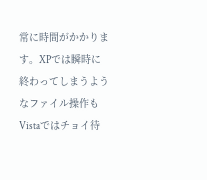常に時間がかかります。XPでは瞬時に終わってしまうようなファイル操作もVistaではチョイ待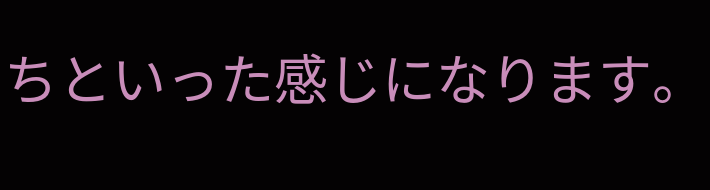ちといった感じになります。